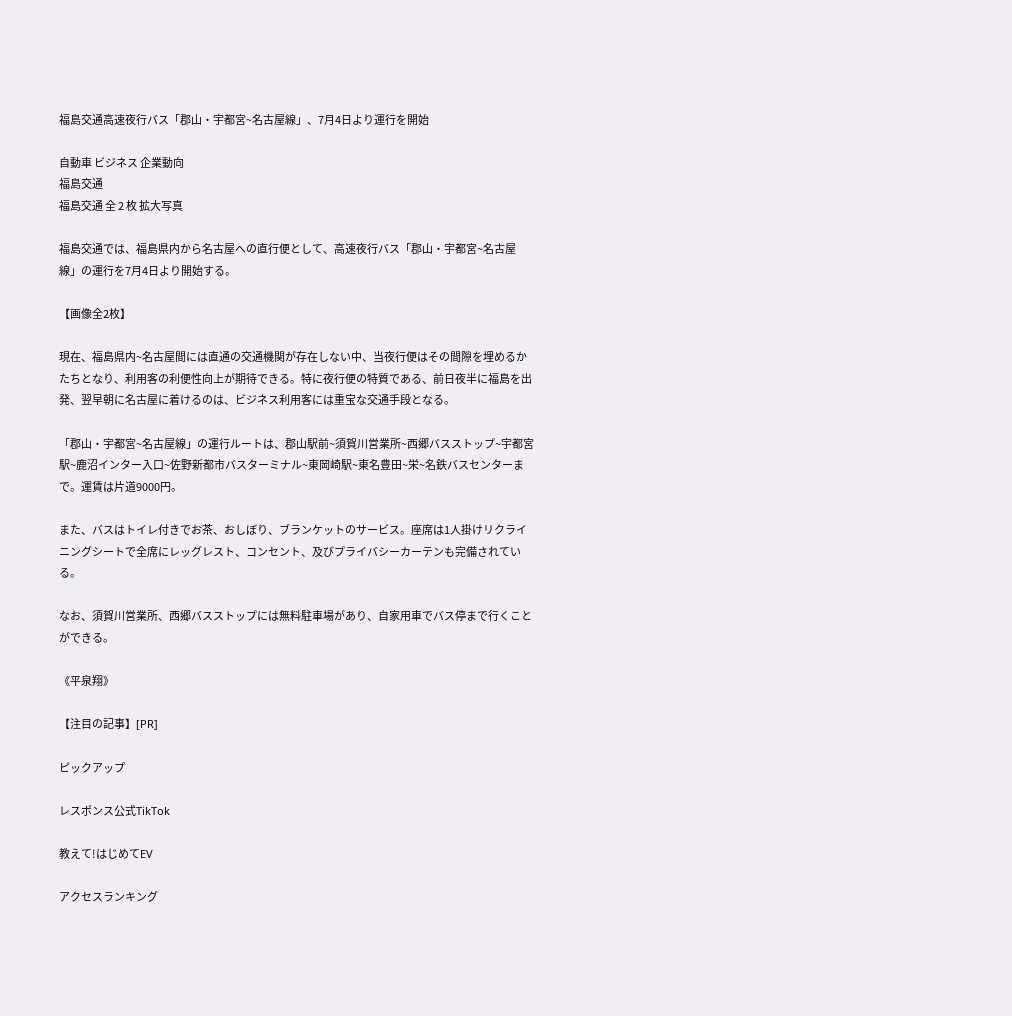福島交通高速夜行バス「郡山・宇都宮~名古屋線」、7月4日より運行を開始

自動車 ビジネス 企業動向
福島交通
福島交通 全 2 枚 拡大写真

福島交通では、福島県内から名古屋への直行便として、高速夜行バス「郡山・宇都宮~名古屋線」の運行を7月4日より開始する。

【画像全2枚】

現在、福島県内~名古屋間には直通の交通機関が存在しない中、当夜行便はその間隙を埋めるかたちとなり、利用客の利便性向上が期待できる。特に夜行便の特質である、前日夜半に福島を出発、翌早朝に名古屋に着けるのは、ビジネス利用客には重宝な交通手段となる。

「郡山・宇都宮~名古屋線」の運行ルートは、郡山駅前~須賀川営業所~西郷バスストップ~宇都宮駅~鹿沼インター入口~佐野新都市バスターミナル~東岡崎駅~東名豊田~栄~名鉄バスセンターまで。運賃は片道9000円。

また、バスはトイレ付きでお茶、おしぼり、ブランケットのサービス。座席は1人掛けリクライニングシートで全席にレッグレスト、コンセント、及びプライバシーカーテンも完備されている。

なお、須賀川営業所、西郷バスストップには無料駐車場があり、自家用車でバス停まで行くことができる。

《平泉翔》

【注目の記事】[PR]

ピックアップ

レスポンス公式TikTok

教えて!はじめてEV

アクセスランキング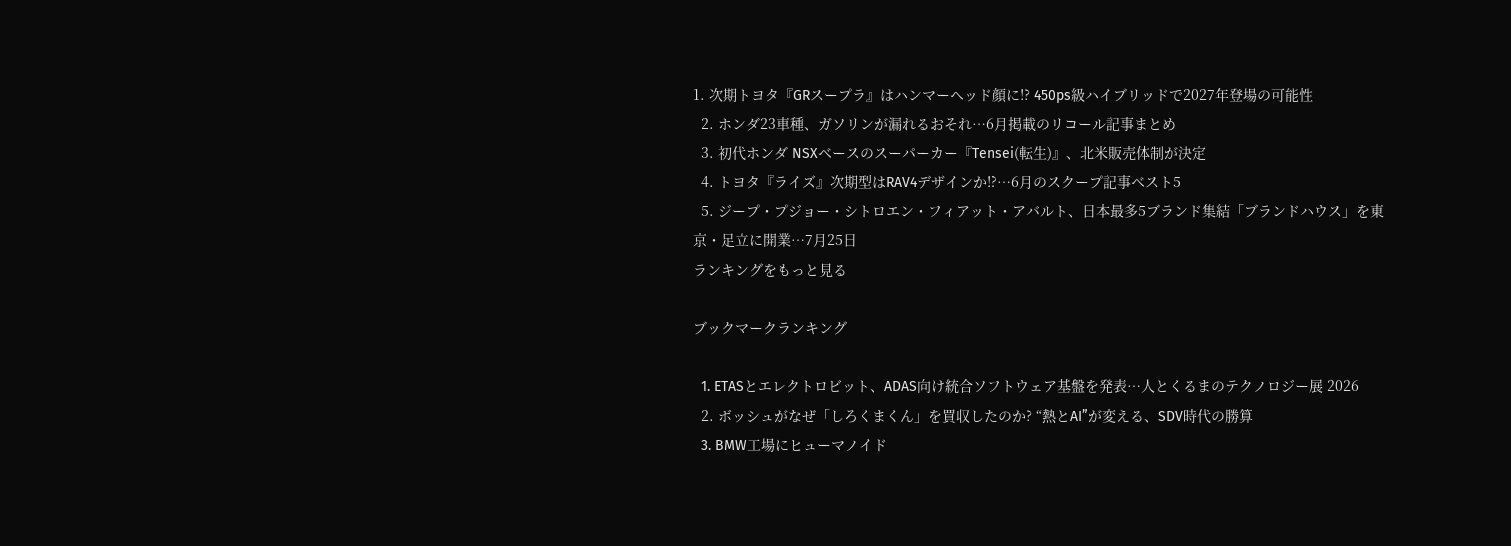1. 次期トヨタ『GRスープラ』はハンマーヘッド顔に!? 450ps級ハイブリッドで2027年登場の可能性
  2. ホンダ23車種、ガソリンが漏れるおそれ…6月掲載のリコール記事まとめ
  3. 初代ホンダ NSXベースのスーパーカー『Tensei(転生)』、北米販売体制が決定
  4. トヨタ『ライズ』次期型はRAV4デザインか⁉…6月のスクープ記事ベスト5
  5. ジープ・プジョー・シトロエン・フィアット・アバルト、日本最多5ブランド集結「ブランドハウス」を東京・足立に開業…7月25日
ランキングをもっと見る

ブックマークランキング

  1. ETASとエレクトロビット、ADAS向け統合ソフトウェア基盤を発表…人とくるまのテクノロジー展 2026
  2. ボッシュがなぜ「しろくまくん」を買収したのか? “熱とAI”が変える、SDV時代の勝算
  3. BMW工場にヒューマノイド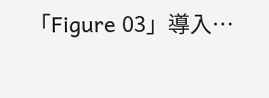「Figure 03」導入…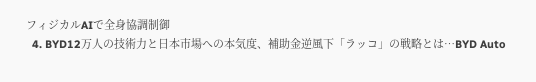フィジカルAIで全身協調制御
  4. BYD12万人の技術力と日本市場への本気度、補助金逆風下「ラッコ」の戦略とは…BYD Auto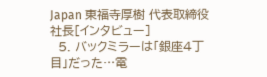Japan 東福寺厚樹 代表取締役社長[インタビュー]
  5. バックミラーは「銀座4丁目」だった…電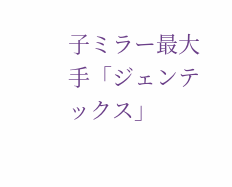子ミラー最大手「ジェンテックス」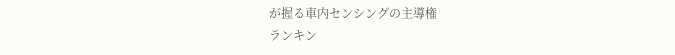が握る車内センシングの主導権
ランキン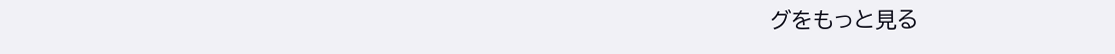グをもっと見る